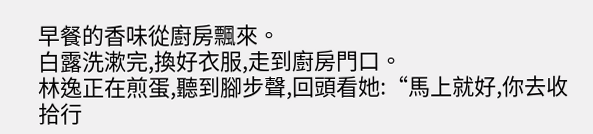早餐的香味從廚房飄來。
白露洗漱完,換好衣服,走到廚房門口。
林逸正在煎蛋,聽到腳步聲,回頭看她:“馬上就好,你去收拾行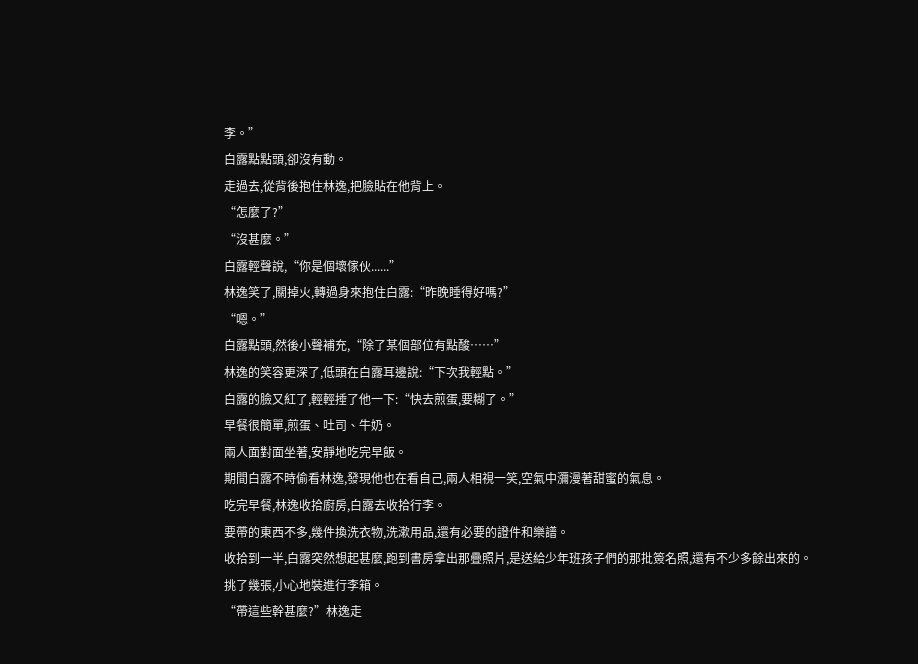李。”
白露點點頭,卻沒有動。
走過去,從背後抱住林逸,把臉貼在他背上。
“怎麼了?”
“沒甚麼。”
白露輕聲說,“你是個壞傢伙......”
林逸笑了,關掉火,轉過身來抱住白露:“昨晚睡得好嗎?”
“嗯。”
白露點頭,然後小聲補充,“除了某個部位有點酸……”
林逸的笑容更深了,低頭在白露耳邊說:“下次我輕點。”
白露的臉又紅了,輕輕捶了他一下:“快去煎蛋,要糊了。”
早餐很簡單,煎蛋、吐司、牛奶。
兩人面對面坐著,安靜地吃完早飯。
期間白露不時偷看林逸,發現他也在看自己,兩人相視一笑,空氣中瀰漫著甜蜜的氣息。
吃完早餐,林逸收拾廚房,白露去收拾行李。
要帶的東西不多,幾件換洗衣物,洗漱用品,還有必要的證件和樂譜。
收拾到一半,白露突然想起甚麼,跑到書房拿出那疊照片,是送給少年班孩子們的那批簽名照,還有不少多餘出來的。
挑了幾張,小心地裝進行李箱。
“帶這些幹甚麼?”林逸走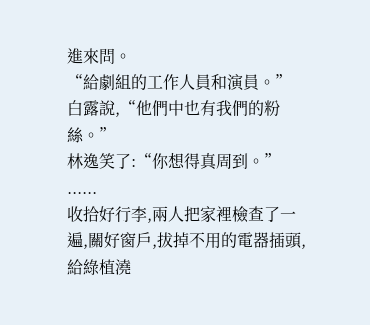進來問。
“給劇組的工作人員和演員。”
白露說,“他們中也有我們的粉絲。”
林逸笑了:“你想得真周到。”
......
收拾好行李,兩人把家裡檢查了一遍,關好窗戶,拔掉不用的電器插頭,給綠植澆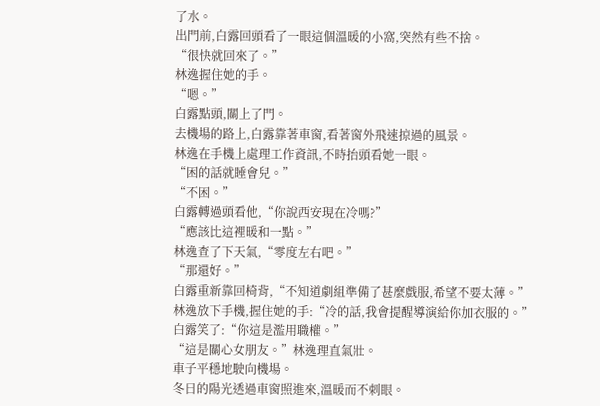了水。
出門前,白露回頭看了一眼這個溫暖的小窩,突然有些不捨。
“很快就回來了。”
林逸握住她的手。
“嗯。”
白露點頭,關上了門。
去機場的路上,白露靠著車窗,看著窗外飛速掠過的風景。
林逸在手機上處理工作資訊,不時抬頭看她一眼。
“困的話就睡會兒。”
“不困。”
白露轉過頭看他,“你說西安現在冷嗎?”
“應該比這裡暖和一點。”
林逸查了下天氣,“零度左右吧。”
“那還好。”
白露重新靠回椅背,“不知道劇組準備了甚麼戲服,希望不要太薄。”
林逸放下手機,握住她的手:“冷的話,我會提醒導演給你加衣服的。”
白露笑了:“你這是濫用職權。”
“這是關心女朋友。”林逸理直氣壯。
車子平穩地駛向機場。
冬日的陽光透過車窗照進來,溫暖而不刺眼。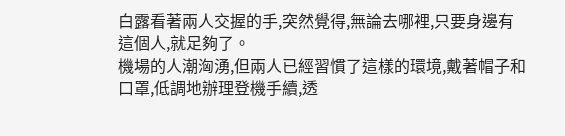白露看著兩人交握的手,突然覺得,無論去哪裡,只要身邊有這個人,就足夠了。
機場的人潮洶湧,但兩人已經習慣了這樣的環境,戴著帽子和口罩,低調地辦理登機手續,透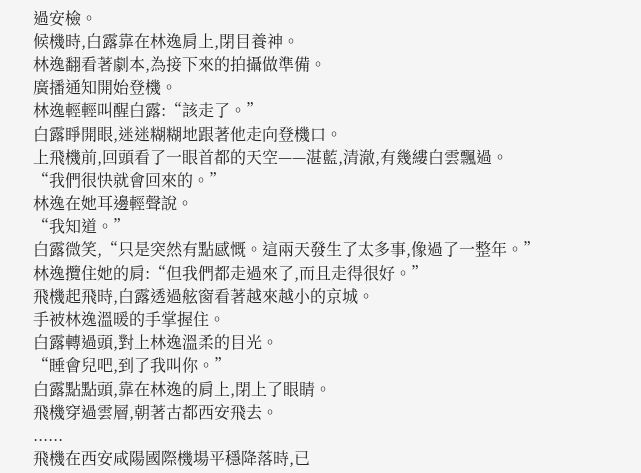過安檢。
候機時,白露靠在林逸肩上,閉目養神。
林逸翻看著劇本,為接下來的拍攝做準備。
廣播通知開始登機。
林逸輕輕叫醒白露:“該走了。”
白露睜開眼,迷迷糊糊地跟著他走向登機口。
上飛機前,回頭看了一眼首都的天空——湛藍,清澈,有幾縷白雲飄過。
“我們很快就會回來的。”
林逸在她耳邊輕聲說。
“我知道。”
白露微笑,“只是突然有點感慨。這兩天發生了太多事,像過了一整年。”
林逸攬住她的肩:“但我們都走過來了,而且走得很好。”
飛機起飛時,白露透過舷窗看著越來越小的京城。
手被林逸溫暖的手掌握住。
白露轉過頭,對上林逸溫柔的目光。
“睡會兒吧,到了我叫你。”
白露點點頭,靠在林逸的肩上,閉上了眼睛。
飛機穿過雲層,朝著古都西安飛去。
......
飛機在西安咸陽國際機場平穩降落時,已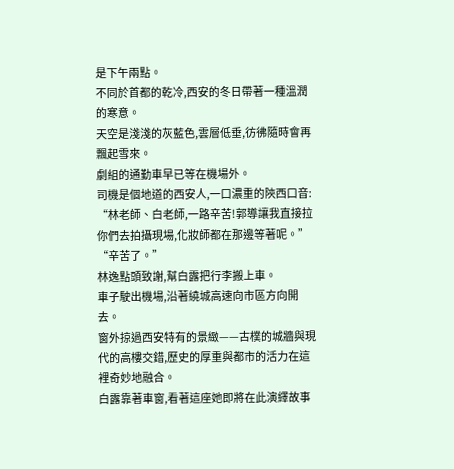是下午兩點。
不同於首都的乾冷,西安的冬日帶著一種溫潤的寒意。
天空是淺淺的灰藍色,雲層低垂,彷彿隨時會再飄起雪來。
劇組的通勤車早已等在機場外。
司機是個地道的西安人,一口濃重的陝西口音:
“林老師、白老師,一路辛苦!郭導讓我直接拉你們去拍攝現場,化妝師都在那邊等著呢。”
“辛苦了。”
林逸點頭致謝,幫白露把行李搬上車。
車子駛出機場,沿著繞城高速向市區方向開去。
窗外掠過西安特有的景緻——古樸的城牆與現代的高樓交錯,歷史的厚重與都市的活力在這裡奇妙地融合。
白露靠著車窗,看著這座她即將在此演繹故事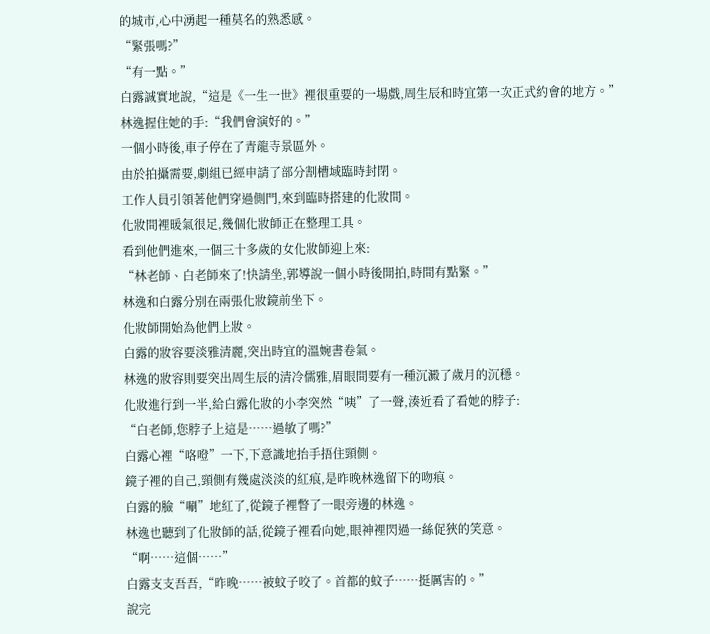的城市,心中湧起一種莫名的熟悉感。
“緊張嗎?”
“有一點。”
白露誠實地說,“這是《一生一世》裡很重要的一場戲,周生辰和時宜第一次正式約會的地方。”
林逸握住她的手:“我們會演好的。”
一個小時後,車子停在了青龍寺景區外。
由於拍攝需要,劇組已經申請了部分割槽域臨時封閉。
工作人員引領著他們穿過側門,來到臨時搭建的化妝間。
化妝間裡暖氣很足,幾個化妝師正在整理工具。
看到他們進來,一個三十多歲的女化妝師迎上來:
“林老師、白老師來了!快請坐,郭導說一個小時後開拍,時間有點緊。”
林逸和白露分別在兩張化妝鏡前坐下。
化妝師開始為他們上妝。
白露的妝容要淡雅清麗,突出時宜的溫婉書卷氣。
林逸的妝容則要突出周生辰的清冷儒雅,眉眼間要有一種沉澱了歲月的沉穩。
化妝進行到一半,給白露化妝的小李突然“咦”了一聲,湊近看了看她的脖子:
“白老師,您脖子上這是……過敏了嗎?”
白露心裡“咯噔”一下,下意識地抬手捂住頸側。
鏡子裡的自己,頸側有幾處淡淡的紅痕,是昨晚林逸留下的吻痕。
白露的臉“唰”地紅了,從鏡子裡瞥了一眼旁邊的林逸。
林逸也聽到了化妝師的話,從鏡子裡看向她,眼神裡閃過一絲促狹的笑意。
“啊……這個……”
白露支支吾吾,“昨晚……被蚊子咬了。首都的蚊子……挺厲害的。”
說完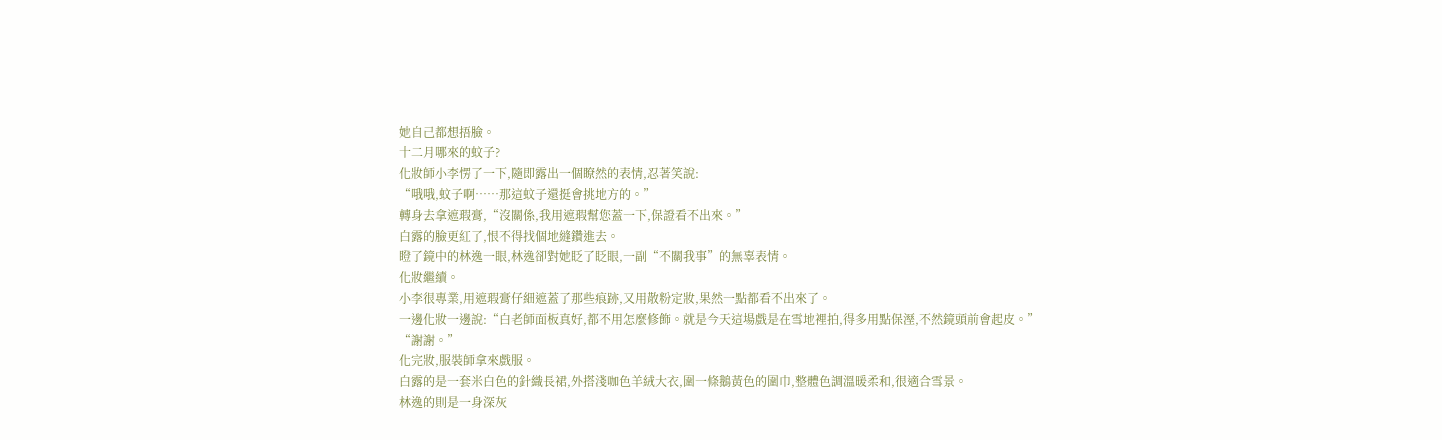她自己都想捂臉。
十二月哪來的蚊子?
化妝師小李愣了一下,隨即露出一個瞭然的表情,忍著笑說:
“哦哦,蚊子啊……那這蚊子還挺會挑地方的。”
轉身去拿遮瑕膏,“沒關係,我用遮瑕幫您蓋一下,保證看不出來。”
白露的臉更紅了,恨不得找個地縫鑽進去。
瞪了鏡中的林逸一眼,林逸卻對她眨了眨眼,一副“不關我事”的無辜表情。
化妝繼續。
小李很專業,用遮瑕膏仔細遮蓋了那些痕跡,又用散粉定妝,果然一點都看不出來了。
一邊化妝一邊說:“白老師面板真好,都不用怎麼修飾。就是今天這場戲是在雪地裡拍,得多用點保溼,不然鏡頭前會起皮。”
“謝謝。”
化完妝,服裝師拿來戲服。
白露的是一套米白色的針織長裙,外搭淺咖色羊絨大衣,圍一條鵝黃色的圍巾,整體色調溫暖柔和,很適合雪景。
林逸的則是一身深灰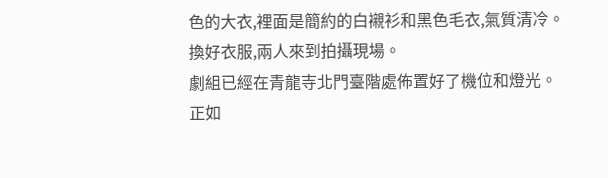色的大衣,裡面是簡約的白襯衫和黑色毛衣,氣質清冷。
換好衣服,兩人來到拍攝現場。
劇組已經在青龍寺北門臺階處佈置好了機位和燈光。
正如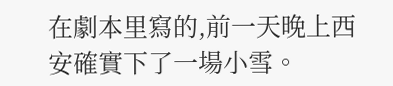在劇本里寫的,前一天晚上西安確實下了一場小雪。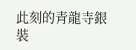此刻的青龍寺銀裝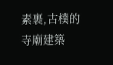素裹,古樸的寺廟建築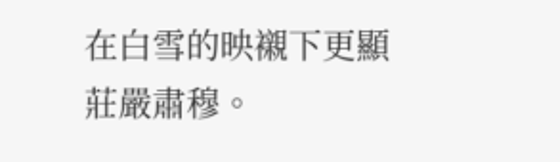在白雪的映襯下更顯莊嚴肅穆。